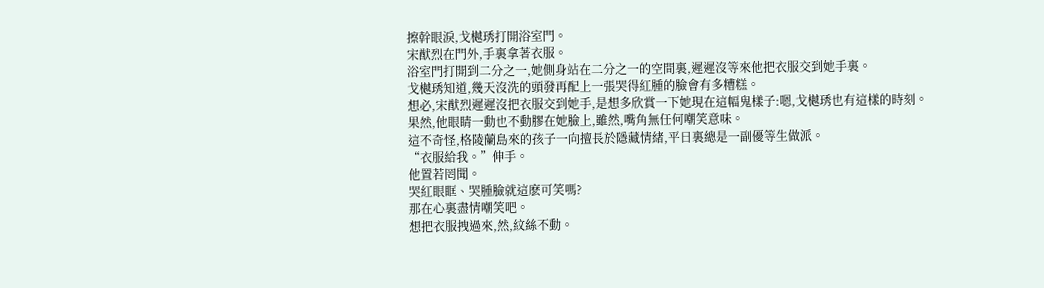擦幹眼淚,戈樾琇打開浴室門。
宋猷烈在門外,手裏拿著衣服。
浴室門打開到二分之一,她側身站在二分之一的空間裏,遲遲沒等來他把衣服交到她手裏。
戈樾琇知道,幾天沒洗的頭發再配上一張哭得紅腫的臉會有多糟糕。
想必,宋猷烈遲遲沒把衣服交到她手,是想多欣賞一下她現在這幅鬼樣子:嗯,戈樾琇也有這樣的時刻。
果然,他眼睛一動也不動膠在她臉上,雖然,嘴角無任何嘲笑意味。
這不奇怪,格陵蘭島來的孩子一向擅長於隱藏情緒,平日裏總是一副優等生做派。
“衣服給我。”伸手。
他置若罔聞。
哭紅眼眶、哭腫臉就這麽可笑嗎?
那在心裏盡情嘲笑吧。
想把衣服拽過來,然,紋絲不動。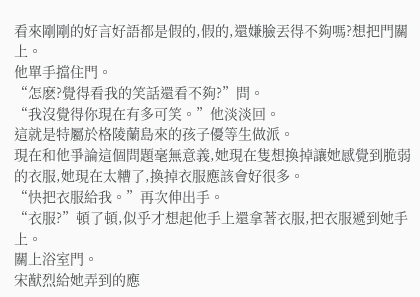看來剛剛的好言好語都是假的,假的,還嫌臉丟得不夠嗎?想把門關上。
他單手擋住門。
“怎麽?覺得看我的笑話還看不夠?”問。
“我沒覺得你現在有多可笑。”他淡淡回。
這就是特屬於格陵蘭島來的孩子優等生做派。
現在和他爭論這個問題毫無意義,她現在隻想換掉讓她感覺到脆弱的衣服,她現在太糟了,換掉衣服應該會好很多。
“快把衣服給我。”再次伸出手。
“衣服?”頓了頓,似乎才想起他手上還拿著衣服,把衣服遞到她手上。
關上浴室門。
宋猷烈給她弄到的應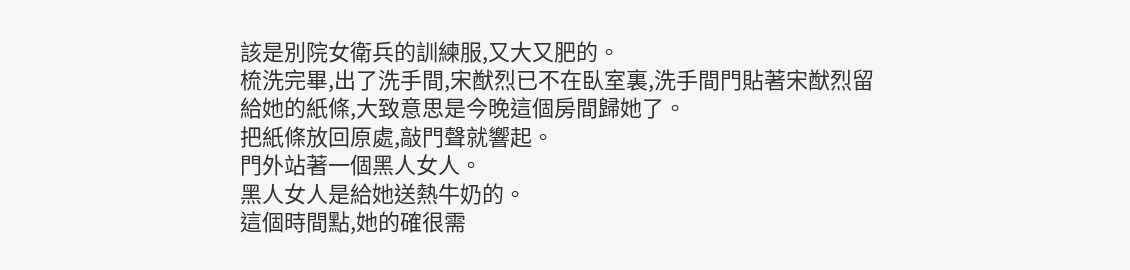該是別院女衛兵的訓練服,又大又肥的。
梳洗完畢,出了洗手間,宋猷烈已不在臥室裏,洗手間門貼著宋猷烈留給她的紙條,大致意思是今晚這個房間歸她了。
把紙條放回原處,敲門聲就響起。
門外站著一個黑人女人。
黑人女人是給她送熱牛奶的。
這個時間點,她的確很需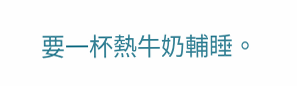要一杯熱牛奶輔睡。